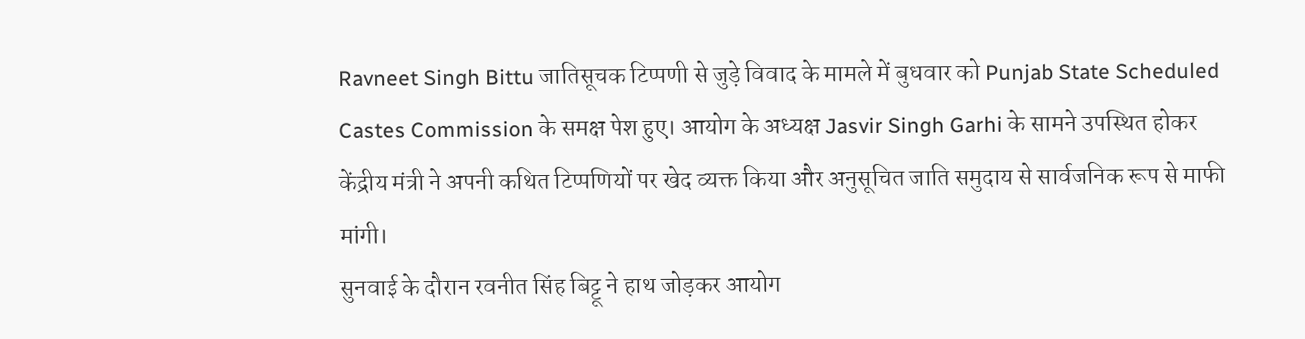Ravneet Singh Bittu जातिसूचक टिप्पणी से जुड़े विवाद के मामले में बुधवार को Punjab State Scheduled Castes Commission के समक्ष पेश हुए। आयोग के अध्यक्ष Jasvir Singh Garhi के सामने उपस्थित होकर केंद्रीय मंत्री ने अपनी कथित टिप्पणियों पर खेद व्यक्त किया और अनुसूचित जाति समुदाय से सार्वजनिक रूप से माफी मांगी।
सुनवाई के दौरान रवनीत सिंह बिट्टू ने हाथ जोड़कर आयोग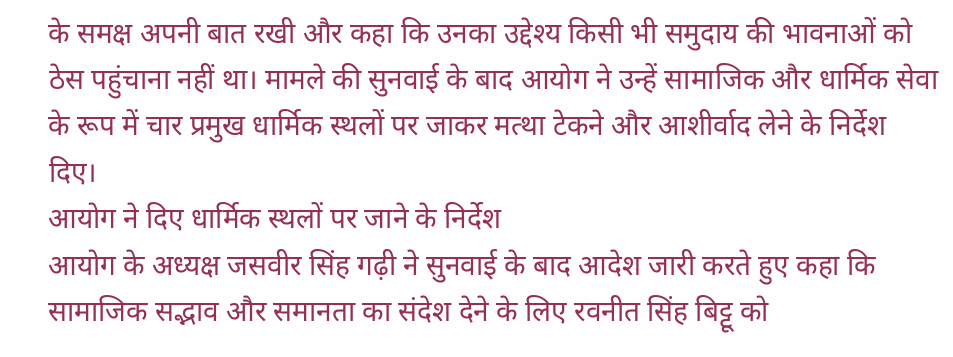के समक्ष अपनी बात रखी और कहा कि उनका उद्देश्य किसी भी समुदाय की भावनाओं को ठेस पहुंचाना नहीं था। मामले की सुनवाई के बाद आयोग ने उन्हें सामाजिक और धार्मिक सेवा के रूप में चार प्रमुख धार्मिक स्थलों पर जाकर मत्था टेकने और आशीर्वाद लेने के निर्देश दिए।
आयोग ने दिए धार्मिक स्थलों पर जाने के निर्देश
आयोग के अध्यक्ष जसवीर सिंह गढ़ी ने सुनवाई के बाद आदेश जारी करते हुए कहा कि सामाजिक सद्भाव और समानता का संदेश देने के लिए रवनीत सिंह बिट्टू को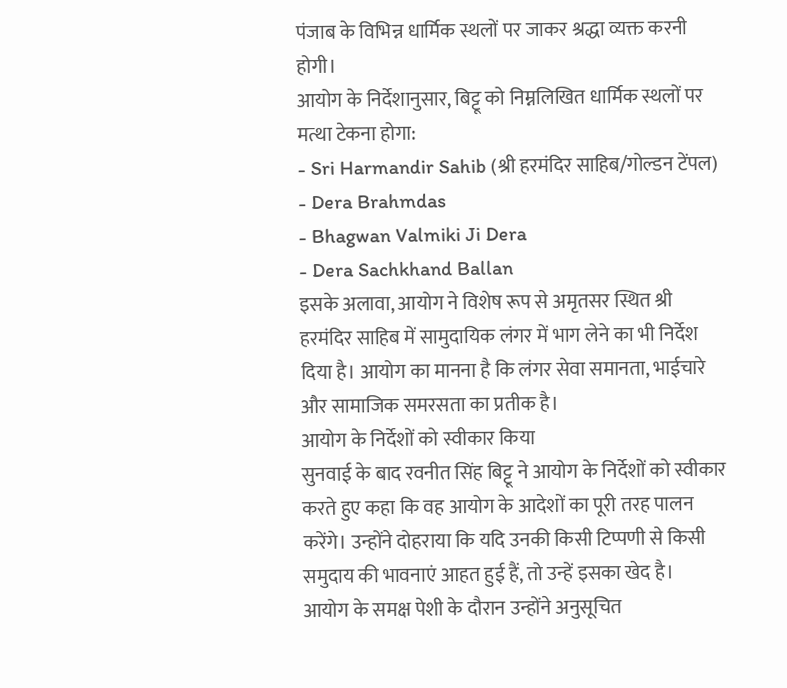पंजाब के विभिन्न धार्मिक स्थलों पर जाकर श्रद्धा व्यक्त करनी होगी।
आयोग के निर्देशानुसार, बिट्टू को निम्नलिखित धार्मिक स्थलों पर मत्था टेकना होगा:
- Sri Harmandir Sahib (श्री हरमंदिर साहिब/गोल्डन टेंपल)
- Dera Brahmdas
- Bhagwan Valmiki Ji Dera
- Dera Sachkhand Ballan
इसके अलावा, आयोग ने विशेष रूप से अमृतसर स्थित श्री हरमंदिर साहिब में सामुदायिक लंगर में भाग लेने का भी निर्देश दिया है। आयोग का मानना है कि लंगर सेवा समानता, भाईचारे और सामाजिक समरसता का प्रतीक है।
आयोग के निर्देशों को स्वीकार किया
सुनवाई के बाद रवनीत सिंह बिट्टू ने आयोग के निर्देशों को स्वीकार करते हुए कहा कि वह आयोग के आदेशों का पूरी तरह पालन करेंगे। उन्होंने दोहराया कि यदि उनकी किसी टिप्पणी से किसी समुदाय की भावनाएं आहत हुई हैं, तो उन्हें इसका खेद है।
आयोग के समक्ष पेशी के दौरान उन्होंने अनुसूचित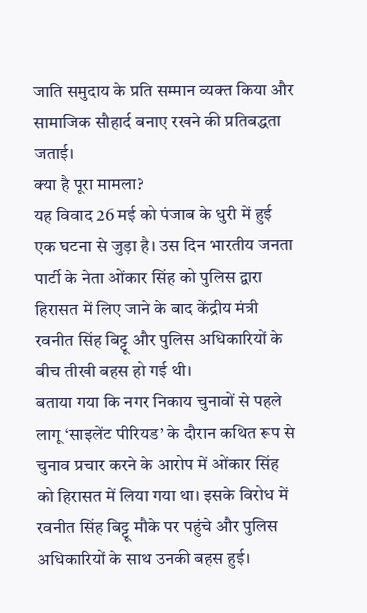जाति समुदाय के प्रति सम्मान व्यक्त किया और सामाजिक सौहार्द बनाए रखने की प्रतिबद्धता जताई।
क्या है पूरा मामला?
यह विवाद 26 मई को पंजाब के धुरी में हुई एक घटना से जुड़ा है। उस दिन भारतीय जनता पार्टी के नेता ओंकार सिंह को पुलिस द्वारा हिरासत में लिए जाने के बाद केंद्रीय मंत्री रवनीत सिंह बिट्टू और पुलिस अधिकारियों के बीच तीखी बहस हो गई थी।
बताया गया कि नगर निकाय चुनावों से पहले लागू ‘साइलेंट पीरियड’ के दौरान कथित रूप से चुनाव प्रचार करने के आरोप में ओंकार सिंह को हिरासत में लिया गया था। इसके विरोध में रवनीत सिंह बिट्टू मौके पर पहुंचे और पुलिस अधिकारियों के साथ उनकी बहस हुई।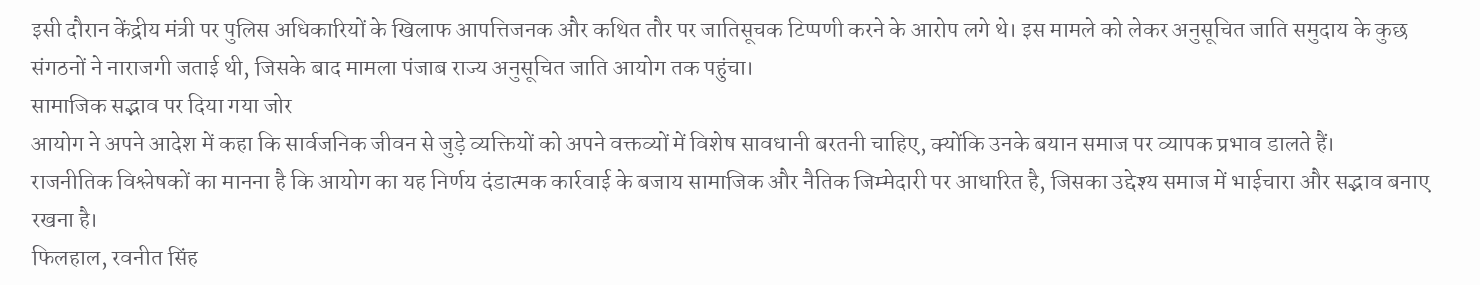इसी दौरान केंद्रीय मंत्री पर पुलिस अधिकारियों के खिलाफ आपत्तिजनक और कथित तौर पर जातिसूचक टिप्पणी करने के आरोप लगे थे। इस मामले को लेकर अनुसूचित जाति समुदाय के कुछ संगठनों ने नाराजगी जताई थी, जिसके बाद मामला पंजाब राज्य अनुसूचित जाति आयोग तक पहुंचा।
सामाजिक सद्भाव पर दिया गया जोर
आयोग ने अपने आदेश में कहा कि सार्वजनिक जीवन से जुड़े व्यक्तियों को अपने वक्तव्यों में विशेष सावधानी बरतनी चाहिए, क्योंकि उनके बयान समाज पर व्यापक प्रभाव डालते हैं।
राजनीतिक विश्लेषकों का मानना है कि आयोग का यह निर्णय दंडात्मक कार्रवाई के बजाय सामाजिक और नैतिक जिम्मेदारी पर आधारित है, जिसका उद्देश्य समाज में भाईचारा और सद्भाव बनाए रखना है।
फिलहाल, रवनीत सिंह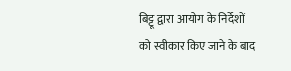बिट्टू द्वारा आयोग के निर्देशों को स्वीकार किए जाने के बाद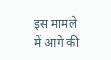इस मामले में आगे की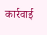कार्रवाई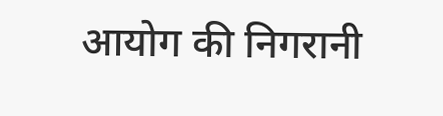आयोग की निगरानी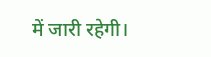में जारी रहेगी।